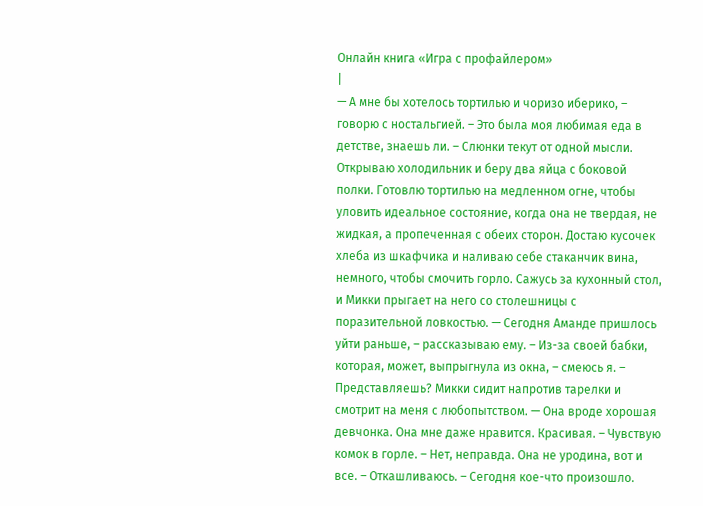Онлайн книга «Игра с профайлером»
|
— А мне бы хотелось тортилью и чоризо иберико, – говорю с ностальгией. – Это была моя любимая еда в детстве, знаешь ли. – Слюнки текут от одной мысли. Открываю холодильник и беру два яйца с боковой полки. Готовлю тортилью на медленном огне, чтобы уловить идеальное состояние, когда она не твердая, не жидкая, а пропеченная с обеих сторон. Достаю кусочек хлеба из шкафчика и наливаю себе стаканчик вина, немного, чтобы смочить горло. Сажусь за кухонный стол, и Микки прыгает на него со столешницы с поразительной ловкостью. — Сегодня Аманде пришлось уйти раньше, – рассказываю ему. – Из-за своей бабки, которая, может, выпрыгнула из окна, – смеюсь я. – Представляешь? Микки сидит напротив тарелки и смотрит на меня с любопытством. — Она вроде хорошая девчонка. Она мне даже нравится. Красивая. – Чувствую комок в горле. – Нет, неправда. Она не уродина, вот и все. – Откашливаюсь. – Сегодня кое-что произошло.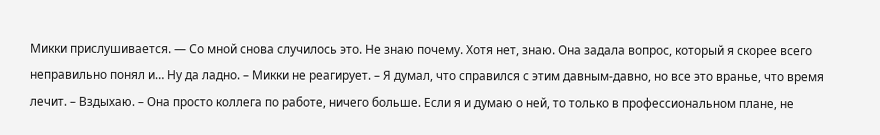Микки прислушивается. — Со мной снова случилось это. Не знаю почему. Хотя нет, знаю. Она задала вопрос, который я скорее всего неправильно понял и… Ну да ладно. – Микки не реагирует. – Я думал, что справился с этим давным-давно, но все это вранье, что время лечит. – Вздыхаю. – Она просто коллега по работе, ничего больше. Если я и думаю о ней, то только в профессиональном плане, не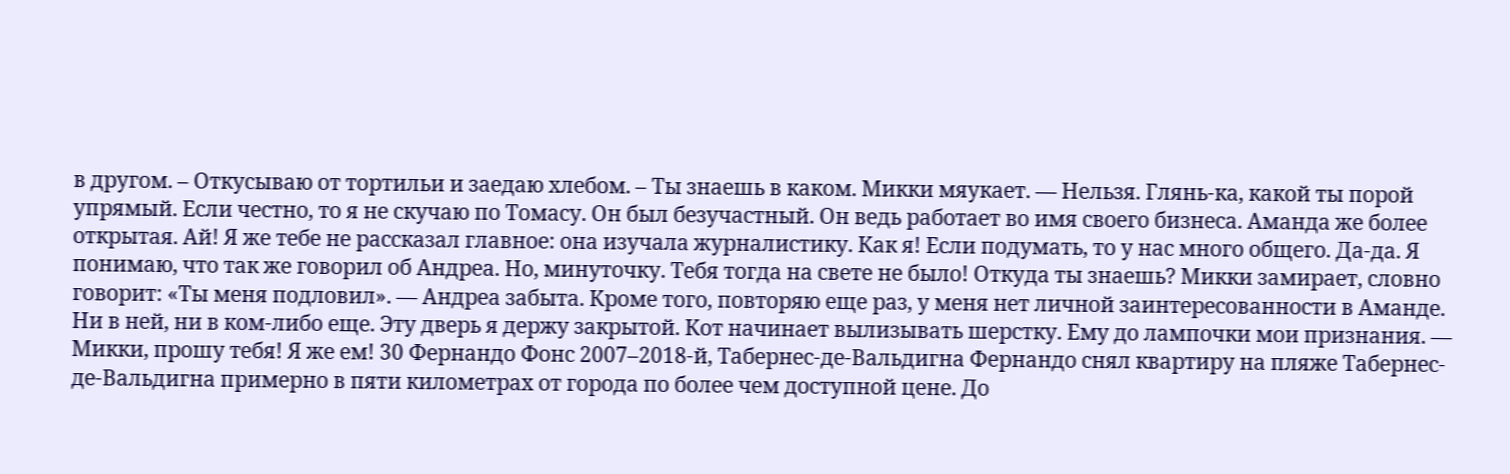в другом. – Откусываю от тортильи и заедаю хлебом. – Ты знаешь в каком. Микки мяукает. — Нельзя. Глянь-ка, какой ты порой упрямый. Если честно, то я не скучаю по Томасу. Он был безучастный. Он ведь работает во имя своего бизнеса. Аманда же более открытая. Ай! Я же тебе не рассказал главное: она изучала журналистику. Как я! Если подумать, то у нас много общего. Да-да. Я понимаю, что так же говорил об Андреа. Но, минуточку. Тебя тогда на свете не было! Откуда ты знаешь? Микки замирает, словно говорит: «Ты меня подловил». — Андреа забыта. Кроме того, повторяю еще раз, у меня нет личной заинтересованности в Аманде. Ни в ней, ни в ком-либо еще. Эту дверь я держу закрытой. Кот начинает вылизывать шерстку. Ему до лампочки мои признания. — Микки, прошу тебя! Я же ем! 30 Фернандо Фонс 2007–2018-й, Табернес-де-Вальдигна Фернандо снял квартиру на пляже Табернес-де-Вальдигна примерно в пяти километрах от города по более чем доступной цене. До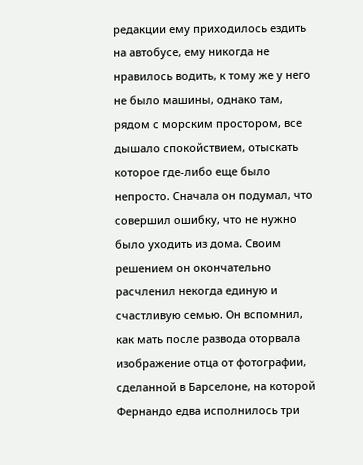редакции ему приходилось ездить на автобусе, ему никогда не нравилось водить, к тому же у него не было машины, однако там, рядом с морским простором, все дышало спокойствием, отыскать которое где-либо еще было непросто. Сначала он подумал, что совершил ошибку, что не нужно было уходить из дома. Своим решением он окончательно расчленил некогда единую и счастливую семью. Он вспомнил, как мать после развода оторвала изображение отца от фотографии, сделанной в Барселоне, на которой Фернандо едва исполнилось три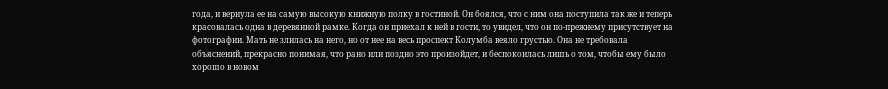года, и вернула ее на самую высокую книжную полку в гостиной. Он боялся, что с ним она поступила так же и теперь красовалась одна в деревянной рамке. Когда он приехал к ней в гости, то увидел, что он по-прежнему присутствует на фотографии. Мать не злилась на него, но от нее на весь проспект Колумба веяло грустью. Она не требовала объяснений, прекрасно понимая, что рано или поздно это произойдет, и беспокоилась лишь о том, чтобы ему было хорошо в новом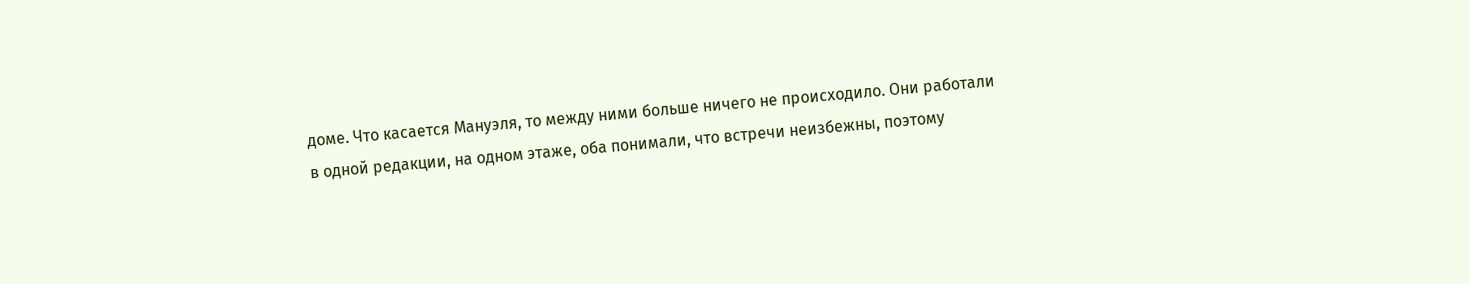доме. Что касается Мануэля, то между ними больше ничего не происходило. Они работали в одной редакции, на одном этаже, оба понимали, что встречи неизбежны, поэтому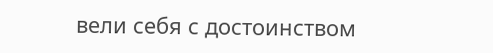вели себя с достоинством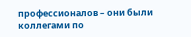профессионалов – они были коллегами по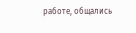работе, общались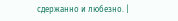сдержанно и любезно. |